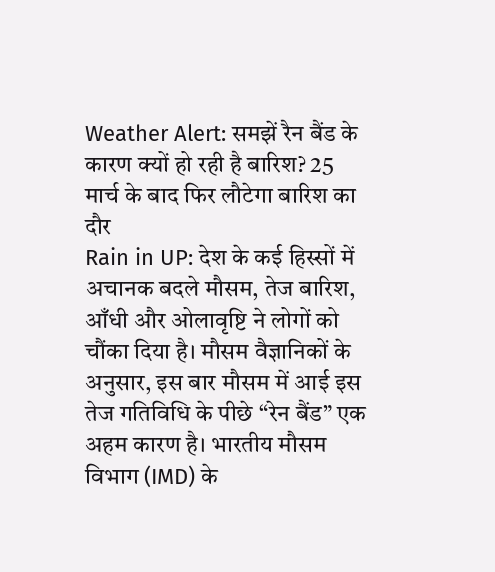Weather Alert: समझें रैन बैंड के कारण क्यों हो रही है बारिश? 25 मार्च के बाद फिर लौटेगा बारिश का दौर
Rain in UP: देश के कई हिस्सों में अचानक बदले मौसम, तेज बारिश, आँधी और ओलावृष्टि ने लोगों को चौंका दिया है। मौसम वैज्ञानिकों के अनुसार, इस बार मौसम में आई इस तेज गतिविधि के पीछे “रेन बैंड” एक अहम कारण है। भारतीय मौसम विभाग (IMD) के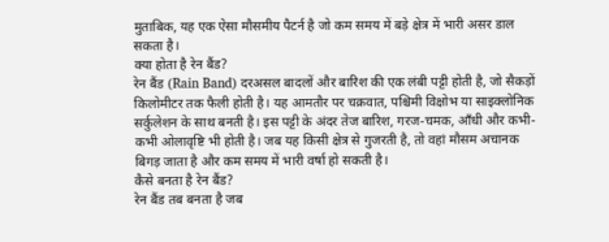मुताबिक, यह एक ऐसा मौसमीय पैटर्न है जो कम समय में बड़े क्षेत्र में भारी असर डाल सकता है।
क्या होता है रेन बैंड?
रेन बैंड (Rain Band) दरअसल बादलों और बारिश की एक लंबी पट्टी होती है, जो सैकड़ों किलोमीटर तक फैली होती है। यह आमतौर पर चक्रवात, पश्चिमी विक्षोभ या साइक्लोनिक सर्कुलेशन के साथ बनती है। इस पट्टी के अंदर तेज बारिश, गरज-चमक, आँधी और कभी-कभी ओलावृष्टि भी होती है। जब यह किसी क्षेत्र से गुजरती है, तो वहां मौसम अचानक बिगड़ जाता है और कम समय में भारी वर्षा हो सकती है।
कैसे बनता है रेन बैंड?
रेन बैंड तब बनता है जब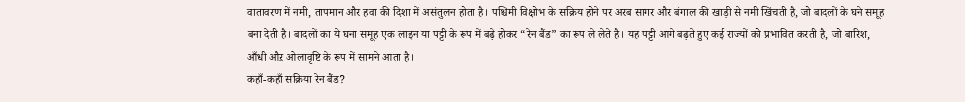वातावरण में नमी, तापमान और हवा की दिशा में असंतुलन होता है। पश्चिमी विक्षोभ के सक्रिय होने पर अरब सागर और बंगाल की खाड़ी से नमी खिंचती है, जो बादलों के घने समूह बना देती है। बादलों का ये घना समूह एक लाइन या पट्टी के रूप में बढ़े होकर “रेन बैंड” का रूप ले लेते है। यह पट्टी आगे बढ़ते हुए कई राज्यों को प्रभावित करती है, जो बारिश, आँधी औऱ ओलावृष्टि के रूप में सामने आता है।
कहाँ-कहाँ सक्रिया रेन बैंड?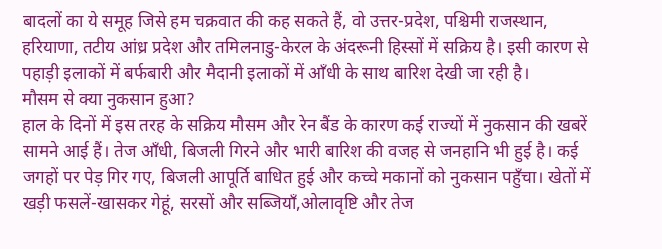बादलों का ये समूह जिसे हम चक्रवात की कह सकते हैं, वो उत्तर-प्रदेश, पश्चिमी राजस्थान, हरियाणा, तटीय आंध्र प्रदेश और तमिलनाडु-केरल के अंदरूनी हिस्सों में सक्रिय है। इसी कारण से पहाड़ी इलाकों में बर्फबारी और मैदानी इलाकों में आँधी के साथ बारिश देखी जा रही है।
मौसम से क्या नुकसान हुआ?
हाल के दिनों में इस तरह के सक्रिय मौसम और रेन बैंड के कारण कई राज्यों में नुकसान की खबरें सामने आई हैं। तेज आँधी, बिजली गिरने और भारी बारिश की वजह से जनहानि भी हुई है। कई जगहों पर पेड़ गिर गए, बिजली आपूर्ति बाधित हुई और कच्चे मकानों को नुकसान पहुँचा। खेतों में खड़ी फसलें-खासकर गेहूं, सरसों और सब्जियाँ,ओलावृष्टि और तेज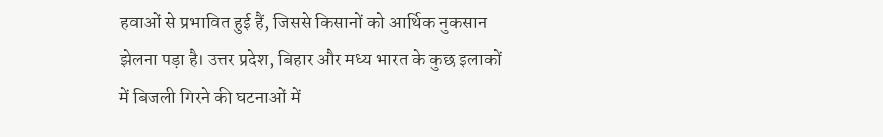हवाओं से प्रभावित हुई हैं, जिससे किसानों को आर्थिक नुकसान झेलना पड़ा है। उत्तर प्रदेश, बिहार और मध्य भारत के कुछ इलाकों में बिजली गिरने की घटनाओं में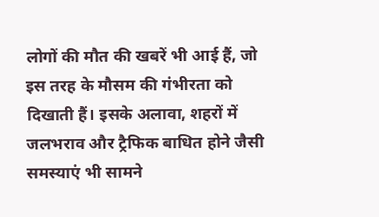लोगों की मौत की खबरें भी आई हैं, जो इस तरह के मौसम की गंभीरता को दिखाती हैं। इसके अलावा, शहरों में जलभराव और ट्रैफिक बाधित होने जैसी समस्याएं भी सामने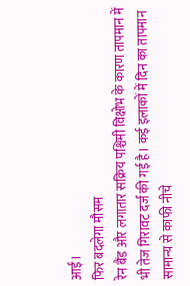आईं।
फिर बदलेगा मौसम
रेन बैंड और लगातार सक्रिय पश्चिमी विक्षोभ के कारण तापमान में भी तेज गिरावट दर्ज की गई है। कई इलाकों में दिन का तापमान सामान्य से काफी नीचे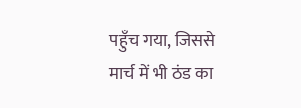पहुँच गया, जिससे मार्च में भी ठंड का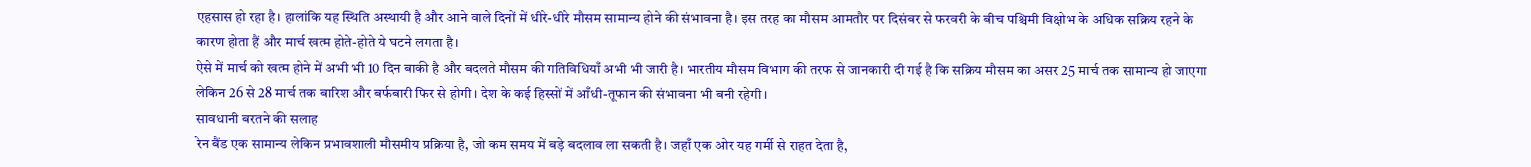एहसास हो रहा है। हालांकि यह स्थिति अस्थायी है और आने वाले दिनों में धीरे-धीरे मौसम सामान्य होने की संभावना है। इस तरह का मौसम आमतौर पर दिसंबर से फरवरी के बीच पश्चिमी विक्षोभ के अधिक सक्रिय रहने के कारण होता हैं और मार्च खत्म होते-होते ये घटने लगता है।
ऐसे में मार्च को खत्म होने में अभी भी 10 दिन बाकी है और बदलते मौसम की गतिविधियाँ अभी भी जारी है। भारतीय मौसम विभाग की तरफ से जानकारी दी गई है कि सक्रिय मौसम का असर 25 मार्च तक सामान्य हो जाएगा लेकिन 26 से 28 मार्च तक बारिश और बर्फबारी फिर से होगी। देश के कई हिस्सों में आँधी-तूफान की संभावना भी बनी रहेगी।
सावधानी बरतने की सलाह
रेन बैंड एक सामान्य लेकिन प्रभावशाली मौसमीय प्रक्रिया है, जो कम समय में बड़े बदलाव ला सकती है। जहाँ एक ओर यह गर्मी से राहत देता है,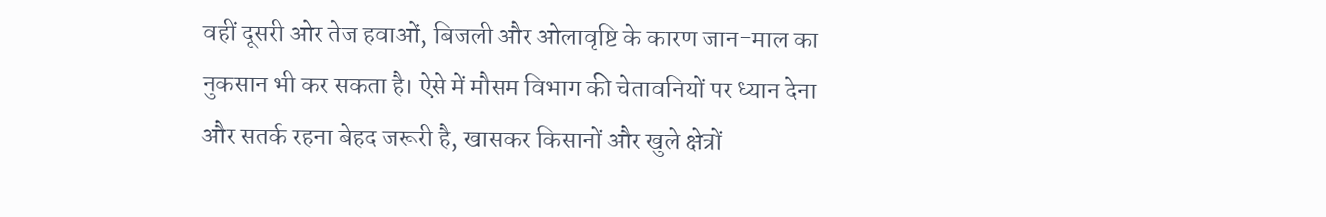वहीं दूसरी ओर तेज हवाओं, बिजली और ओलावृष्टि के कारण जान-माल का नुकसान भी कर सकता है। ऐसे में मौसम विभाग की चेतावनियों पर ध्यान देना और सतर्क रहना बेहद जरूरी है, खासकर किसानों और खुले क्षेत्रों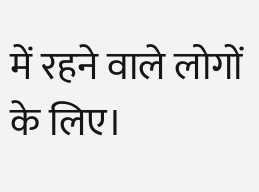में रहने वाले लोगों के लिए।